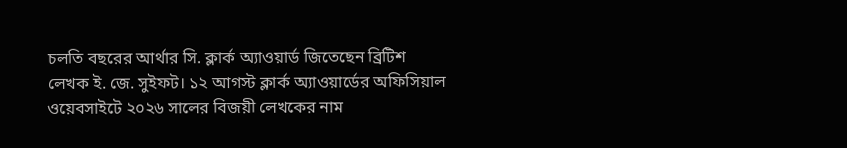চলতি বছরের আর্থার সি. ক্লার্ক অ্যাওয়ার্ড জিতেছেন ব্রিটিশ লেখক ই. জে. সুইফট। ১২ আগস্ট ক্লার্ক অ্যাওয়ার্ডের অফিসিয়াল ওয়েবসাইটে ২০২৬ সালের বিজয়ী লেখকের নাম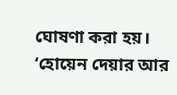ঘোষণা করা হয়।
‘হোয়েন দেয়ার আর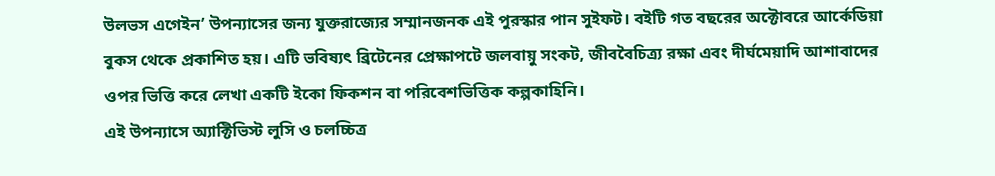উলভস এগেইন’ উপন্যাসের জন্য যুক্তরাজ্যের সম্মানজনক এই পুরস্কার পান সুইফট। বইটি গত বছরের অক্টোবরে আর্কেডিয়া বুকস থেকে প্রকাশিত হয়। এটি ভবিষ্যৎ ব্রিটেনের প্রেক্ষাপটে জলবায়ু সংকট, জীববৈচিত্র্য রক্ষা এবং দীর্ঘমেয়াদি আশাবাদের ওপর ভিত্তি করে লেখা একটি ইকো ফিকশন বা পরিবেশভিত্তিক কল্পকাহিনি।
এই উপন্যাসে অ্যাক্টিভিস্ট লুসি ও চলচ্চিত্র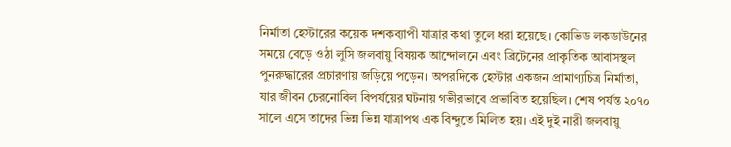নির্মাতা হেস্টারের কয়েক দশকব্যাপী যাত্রার কথা তুলে ধরা হয়েছে। কোভিড লকডাউনের সময়ে বেড়ে ওঠা লুসি জলবায়ু বিষয়ক আন্দোলনে এবং ব্রিটেনের প্রাকৃতিক আবাসস্থল পুনরুদ্ধারের প্রচারণায় জড়িয়ে পড়েন। অপরদিকে হেস্টার একজন প্রামাণ্যচিত্র নির্মাতা, যার জীবন চেরনোবিল বিপর্যয়ের ঘটনায় গভীরভাবে প্রভাবিত হয়েছিল। শেষ পর্যন্ত ২০৭০ সালে এসে তাদের ভিন্ন ভিন্ন যাত্রাপথ এক বিন্দুতে মিলিত হয়। এই দুই নারী জলবায়ু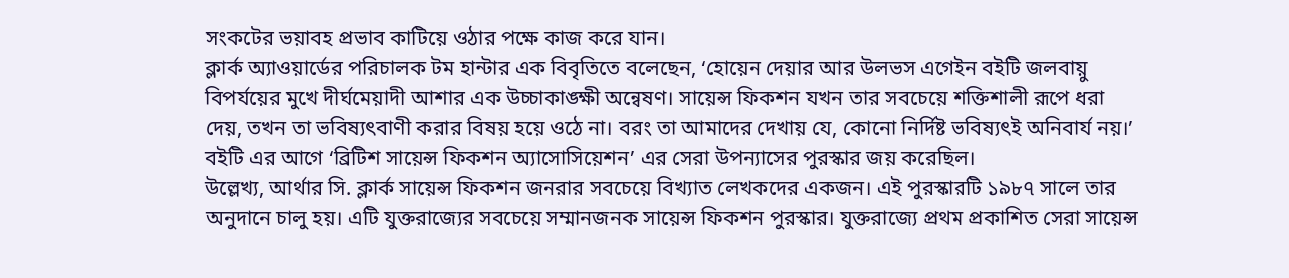সংকটের ভয়াবহ প্রভাব কাটিয়ে ওঠার পক্ষে কাজ করে যান।
ক্লার্ক অ্যাওয়ার্ডের পরিচালক টম হান্টার এক বিবৃতিতে বলেছেন, ‘হোয়েন দেয়ার আর উলভস এগেইন বইটি জলবায়ু বিপর্যয়ের মুখে দীর্ঘমেয়াদী আশার এক উচ্চাকাঙ্ক্ষী অন্বেষণ। সায়েন্স ফিকশন যখন তার সবচেয়ে শক্তিশালী রূপে ধরা দেয়, তখন তা ভবিষ্যৎবাণী করার বিষয় হয়ে ওঠে না। বরং তা আমাদের দেখায় যে, কোনো নির্দিষ্ট ভবিষ্যৎই অনিবার্য নয়।’ বইটি এর আগে ‘ব্রিটিশ সায়েন্স ফিকশন অ্যাসোসিয়েশন’ এর সেরা উপন্যাসের পুরস্কার জয় করেছিল।
উল্লেখ্য, আর্থার সি. ক্লার্ক সায়েন্স ফিকশন জনরার সবচেয়ে বিখ্যাত লেখকদের একজন। এই পুরস্কারটি ১৯৮৭ সালে তার অনুদানে চালু হয়। এটি যুক্তরাজ্যের সবচেয়ে সম্মানজনক সায়েন্স ফিকশন পুরস্কার। যুক্তরাজ্যে প্রথম প্রকাশিত সেরা সায়েন্স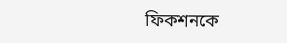ফিকশনকে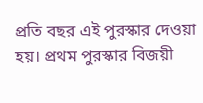প্রতি বছর এই পুরস্কার দেওয়া হয়। প্রথম পুরস্কার বিজয়ী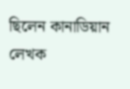ছিলেন কানাডিয়ান লেখক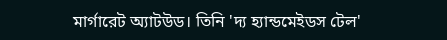মার্গারেট অ্যাটউড। তিনি 'দ্য হ্যান্ডমেইডস টেল'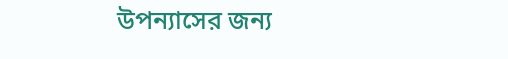উপন্যাসের জন্য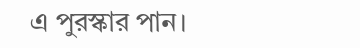এ পুরস্কার পান।